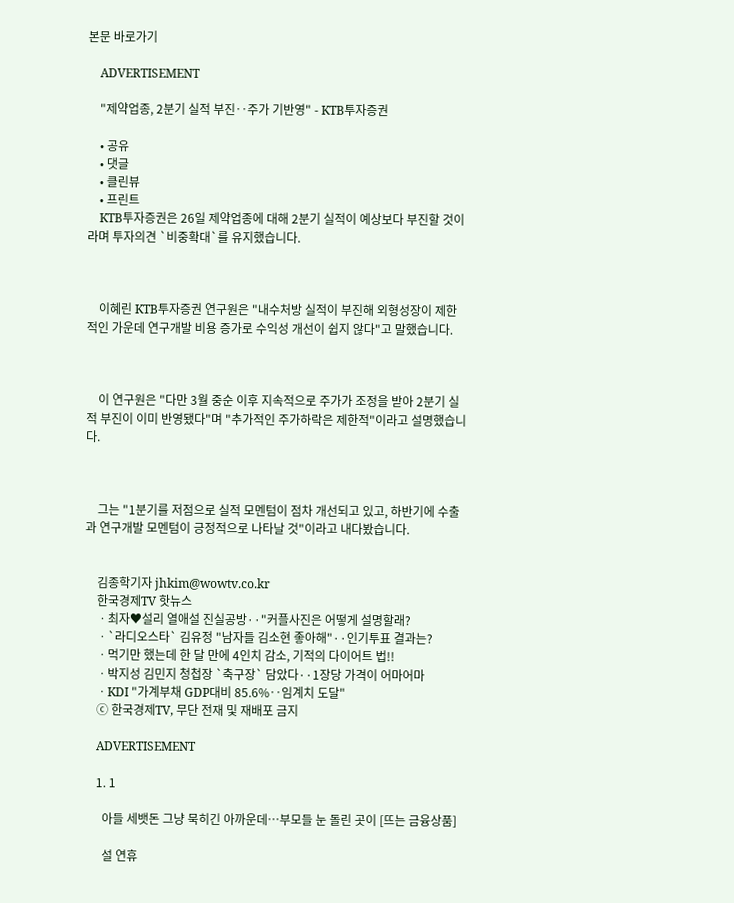본문 바로가기

    ADVERTISEMENT

    "제약업종, 2분기 실적 부진‥주가 기반영" - KTB투자증권

    • 공유
    • 댓글
    • 클린뷰
    • 프린트
    KTB투자증권은 26일 제약업종에 대해 2분기 실적이 예상보다 부진할 것이라며 투자의견 `비중확대`를 유지했습니다.



    이혜린 KTB투자증권 연구원은 "내수처방 실적이 부진해 외형성장이 제한적인 가운데 연구개발 비용 증가로 수익성 개선이 쉽지 않다"고 말했습니다.



    이 연구원은 "다만 3월 중순 이후 지속적으로 주가가 조정을 받아 2분기 실적 부진이 이미 반영됐다"며 "추가적인 주가하락은 제한적"이라고 설명했습니다.



    그는 "1분기를 저점으로 실적 모멘텀이 점차 개선되고 있고, 하반기에 수출과 연구개발 모멘텀이 긍정적으로 나타날 것"이라고 내다봤습니다.


    김종학기자 jhkim@wowtv.co.kr
    한국경제TV 핫뉴스
    ㆍ최자♥설리 열애설 진실공방··"커플사진은 어떻게 설명할래?
    ㆍ`라디오스타` 김유정 "남자들 김소현 좋아해"··인기투표 결과는?
    ㆍ먹기만 했는데 한 달 만에 4인치 감소, 기적의 다이어트 법!!
    ㆍ박지성 김민지 청첩장 `축구장` 담았다··1장당 가격이 어마어마
    ㆍKDI "가계부채 GDP대비 85.6%‥임계치 도달"
    ⓒ 한국경제TV, 무단 전재 및 재배포 금지

    ADVERTISEMENT

    1. 1

      아들 세뱃돈 그냥 묵히긴 아까운데…부모들 눈 돌린 곳이 [뜨는 금융상품]

      설 연휴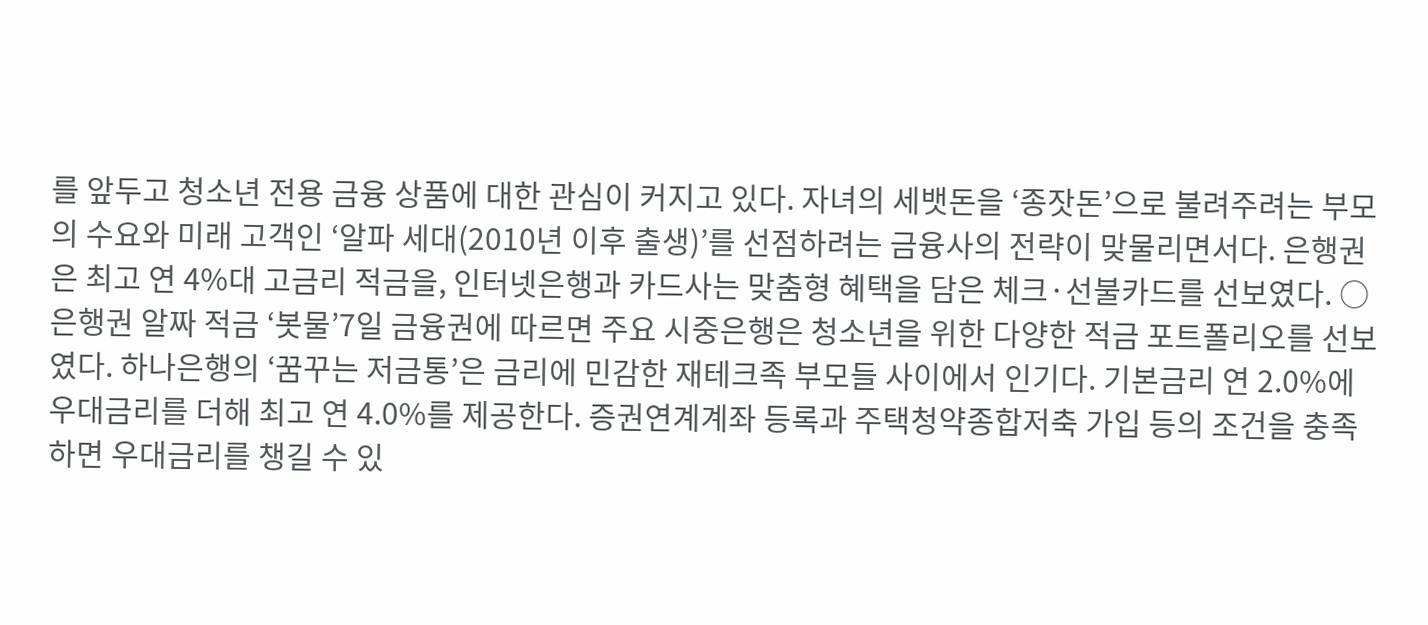를 앞두고 청소년 전용 금융 상품에 대한 관심이 커지고 있다. 자녀의 세뱃돈을 ‘종잣돈’으로 불려주려는 부모의 수요와 미래 고객인 ‘알파 세대(2010년 이후 출생)’를 선점하려는 금융사의 전략이 맞물리면서다. 은행권은 최고 연 4%대 고금리 적금을, 인터넷은행과 카드사는 맞춤형 혜택을 담은 체크·선불카드를 선보였다. ○은행권 알짜 적금 ‘봇물’7일 금융권에 따르면 주요 시중은행은 청소년을 위한 다양한 적금 포트폴리오를 선보였다. 하나은행의 ‘꿈꾸는 저금통’은 금리에 민감한 재테크족 부모들 사이에서 인기다. 기본금리 연 2.0%에 우대금리를 더해 최고 연 4.0%를 제공한다. 증권연계계좌 등록과 주택청약종합저축 가입 등의 조건을 충족하면 우대금리를 챙길 수 있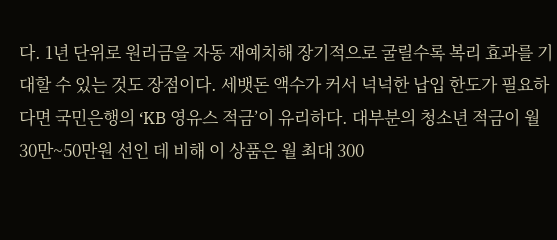다. 1년 단위로 원리금을 자동 재예치해 장기적으로 굴릴수록 복리 효과를 기대할 수 있는 것도 장점이다. 세뱃돈 액수가 커서 넉넉한 납입 한도가 필요하다면 국민은행의 ‘KB 영유스 적금’이 유리하다. 대부분의 청소년 적금이 월 30만~50만원 선인 데 비해 이 상품은 월 최대 300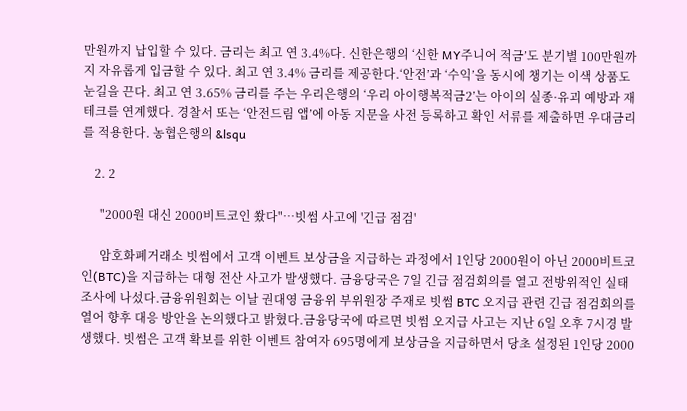만원까지 납입할 수 있다. 금리는 최고 연 3.4%다. 신한은행의 ‘신한 MY주니어 적금’도 분기별 100만원까지 자유롭게 입금할 수 있다. 최고 연 3.4% 금리를 제공한다.‘안전’과 ‘수익’을 동시에 챙기는 이색 상품도 눈길을 끈다. 최고 연 3.65% 금리를 주는 우리은행의 ‘우리 아이행복적금2’는 아이의 실종·유괴 예방과 재테크를 연계했다. 경찰서 또는 ‘안전드림 앱’에 아동 지문을 사전 등록하고 확인 서류를 제출하면 우대금리를 적용한다. 농협은행의 &lsqu

    2. 2

      "2000원 대신 2000비트코인 쐈다"…빗썸 사고에 '긴급 점검'

      암호화폐거래소 빗썸에서 고객 이벤트 보상금을 지급하는 과정에서 1인당 2000원이 아닌 2000비트코인(BTC)을 지급하는 대형 전산 사고가 발생했다. 금융당국은 7일 긴급 점검회의를 열고 전방위적인 실태 조사에 나섰다.금융위원회는 이날 권대영 금융위 부위원장 주재로 빗썸 BTC 오지급 관련 긴급 점검회의를 열어 향후 대응 방안을 논의했다고 밝혔다.금융당국에 따르면 빗썸 오지급 사고는 지난 6일 오후 7시경 발생했다. 빗썸은 고객 확보를 위한 이벤트 참여자 695명에게 보상금을 지급하면서 당초 설정된 1인당 2000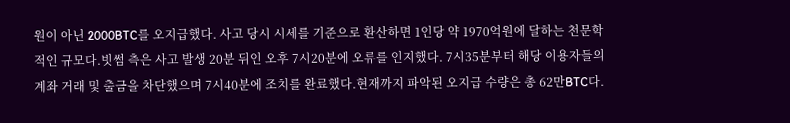원이 아닌 2000BTC를 오지급했다. 사고 당시 시세를 기준으로 환산하면 1인당 약 1970억원에 달하는 천문학적인 규모다.빗썸 측은 사고 발생 20분 뒤인 오후 7시20분에 오류를 인지했다. 7시35분부터 해당 이용자들의 계좌 거래 및 출금을 차단했으며 7시40분에 조치를 완료했다.현재까지 파악된 오지급 수량은 총 62만BTC다.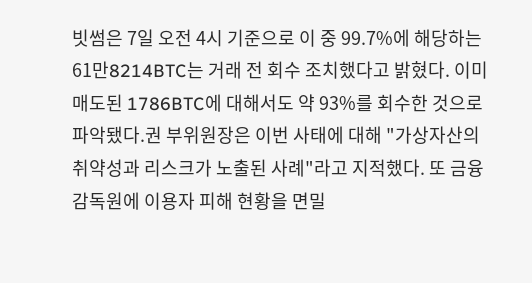빗썸은 7일 오전 4시 기준으로 이 중 99.7%에 해당하는 61만8214BTC는 거래 전 회수 조치했다고 밝혔다. 이미 매도된 1786BTC에 대해서도 약 93%를 회수한 것으로 파악됐다.권 부위원장은 이번 사태에 대해 "가상자산의 취약성과 리스크가 노출된 사례"라고 지적했다. 또 금융감독원에 이용자 피해 현황을 면밀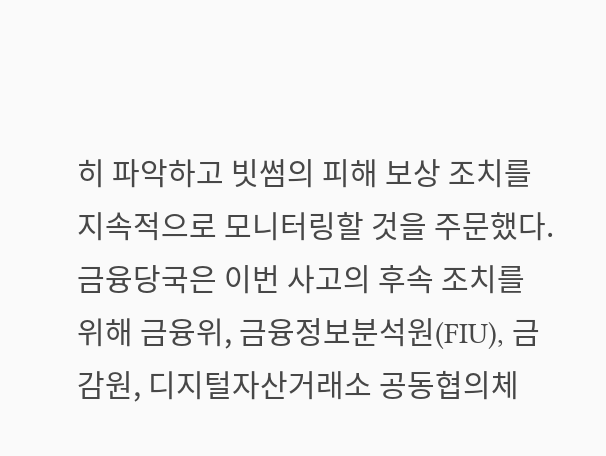히 파악하고 빗썸의 피해 보상 조치를 지속적으로 모니터링할 것을 주문했다.금융당국은 이번 사고의 후속 조치를 위해 금융위, 금융정보분석원(FIU), 금감원, 디지털자산거래소 공동협의체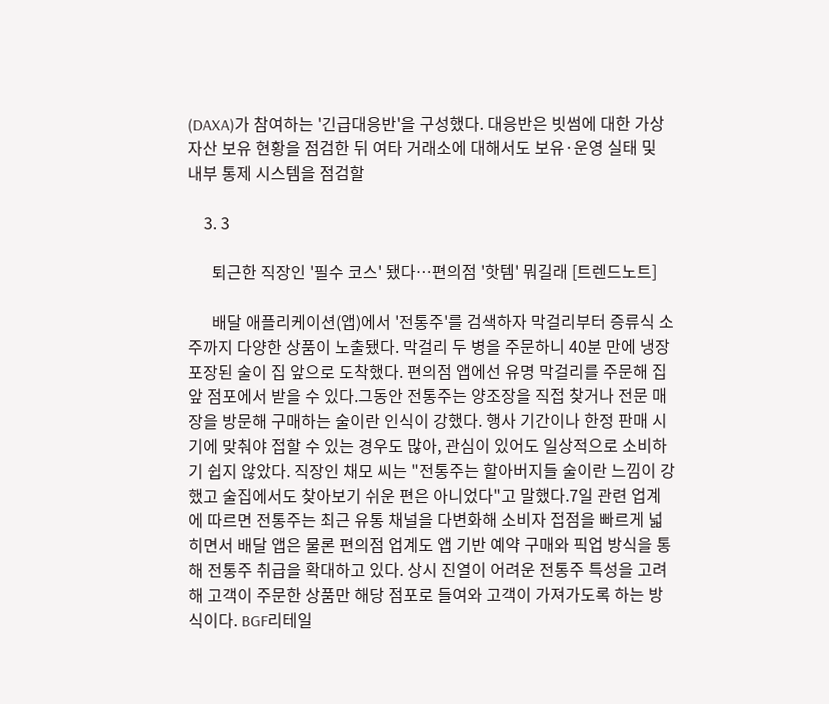(DAXA)가 참여하는 '긴급대응반'을 구성했다. 대응반은 빗썸에 대한 가상자산 보유 현황을 점검한 뒤 여타 거래소에 대해서도 보유·운영 실태 및 내부 통제 시스템을 점검할

    3. 3

      퇴근한 직장인 '필수 코스' 됐다…편의점 '핫템' 뭐길래 [트렌드노트]

      배달 애플리케이션(앱)에서 '전통주'를 검색하자 막걸리부터 증류식 소주까지 다양한 상품이 노출됐다. 막걸리 두 병을 주문하니 40분 만에 냉장 포장된 술이 집 앞으로 도착했다. 편의점 앱에선 유명 막걸리를 주문해 집 앞 점포에서 받을 수 있다.그동안 전통주는 양조장을 직접 찾거나 전문 매장을 방문해 구매하는 술이란 인식이 강했다. 행사 기간이나 한정 판매 시기에 맞춰야 접할 수 있는 경우도 많아, 관심이 있어도 일상적으로 소비하기 쉽지 않았다. 직장인 채모 씨는 "전통주는 할아버지들 술이란 느낌이 강했고 술집에서도 찾아보기 쉬운 편은 아니었다"고 말했다.7일 관련 업계에 따르면 전통주는 최근 유통 채널을 다변화해 소비자 접점을 빠르게 넓히면서 배달 앱은 물론 편의점 업계도 앱 기반 예약 구매와 픽업 방식을 통해 전통주 취급을 확대하고 있다. 상시 진열이 어려운 전통주 특성을 고려해 고객이 주문한 상품만 해당 점포로 들여와 고객이 가져가도록 하는 방식이다. BGF리테일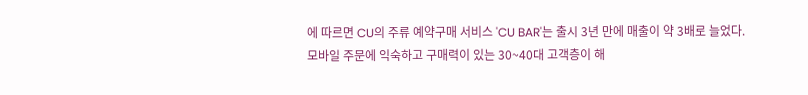에 따르면 CU의 주류 예약구매 서비스 'CU BAR'는 출시 3년 만에 매출이 약 3배로 늘었다. 모바일 주문에 익숙하고 구매력이 있는 30~40대 고객층이 해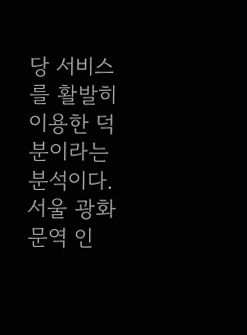당 서비스를 활발히 이용한 덕분이라는 분석이다. 서울 광화문역 인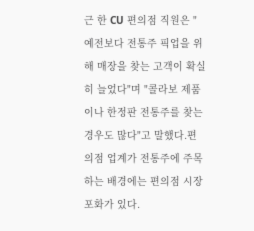근 한 CU 편의점 직원은 "예전보다 전통주 픽업을 위해 매장을 찾는 고객이 확실히 늘었다"며 "콜라보 제품이나 한정판 전통주를 찾는 경우도 많다"고 말했다.편의점 업계가 전통주에 주목하는 배경에는 편의점 시장 포화가 있다.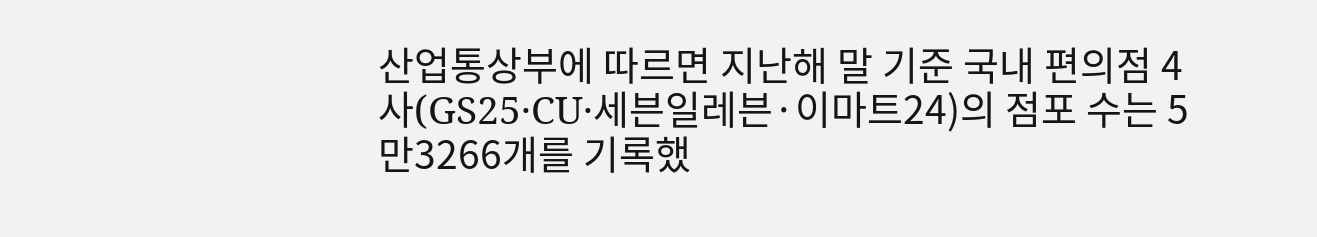산업통상부에 따르면 지난해 말 기준 국내 편의점 4사(GS25·CU·세븐일레븐·이마트24)의 점포 수는 5만3266개를 기록했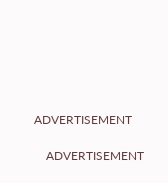ADVERTISEMENT

    ADVERTISEMENT